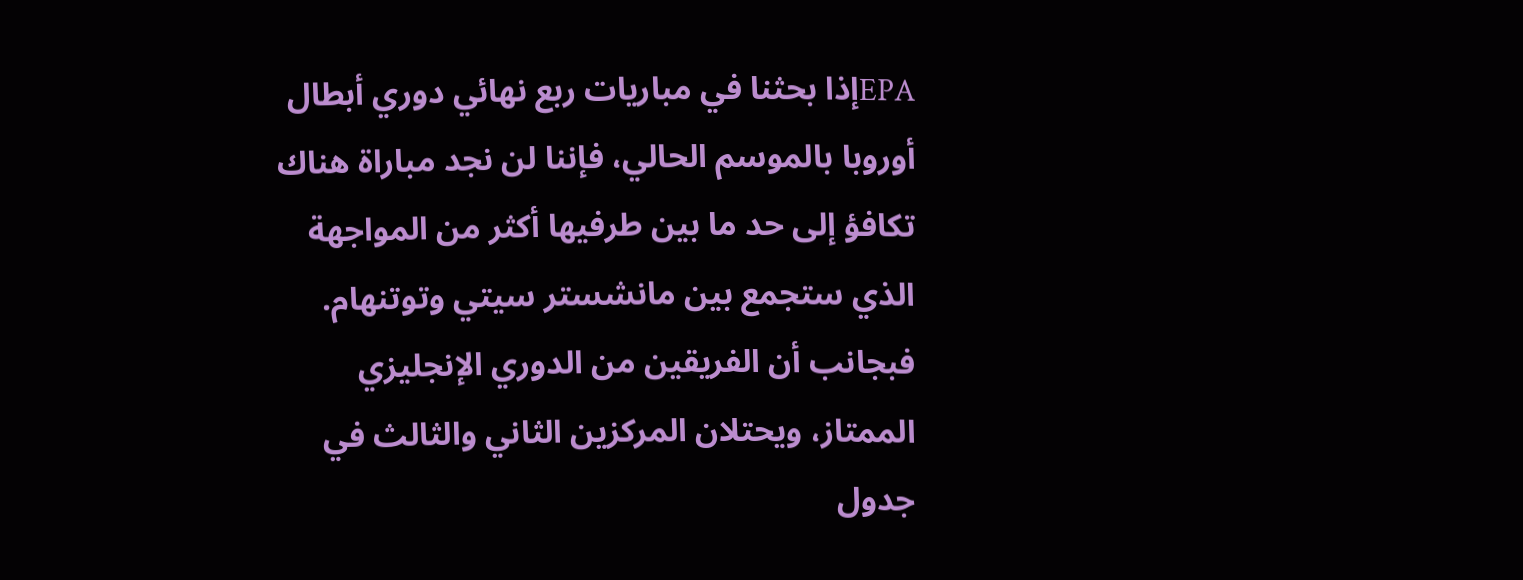EPAإذا بحثنا في مباريات ربع نهائي دوري أبطال أوروبا بالموسم الحالي، فإننا لن نجد مباراة هناك تكافؤ إلى حد ما بين طرفيها أكثر من المواجهة الذي ستجمع بين مانشستر سيتي وتوتنهام.
فبجانب أن الفريقين من الدوري الإنجليزي الممتاز، ويحتلان المركزين الثاني والثالث في جدول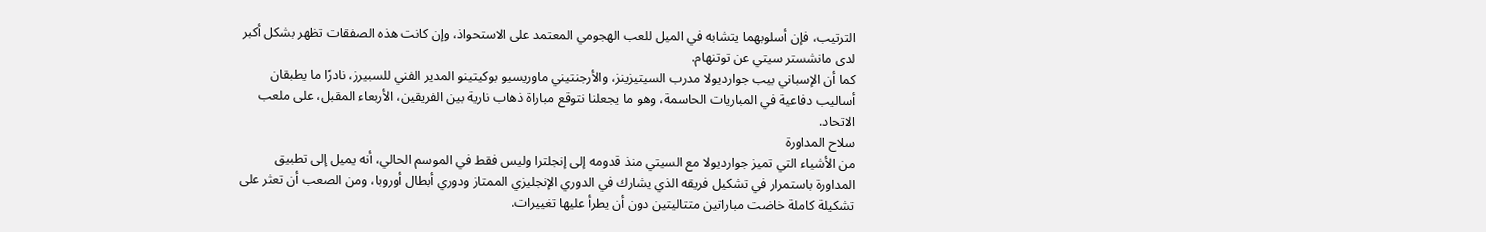الترتيب، فإن أسلوبهما يتشابه في الميل للعب الهجومي المعتمد على الاستحواذ، وإن كانت هذه الصفقات تظهر بشكل أكبر لدى مانشستر سيتي عن توتنهام.
كما أن الإسباني بيب جوارديولا مدرب السيتيزينز، والأرجنتيني ماوريسيو بوكيتينو المدير الفني للسبيرز، نادرًا ما يطبقان أساليب دفاعية في المباريات الحاسمة، وهو ما يجعلنا نتوقع مباراة ذهاب نارية بين الفريقين، الأربعاء المقبل، على ملعب الاتحاد.
سلاح المداورة
من الأشياء التي تميز جوارديولا مع السيتي منذ قدومه إلى إنجلترا وليس فقط في الموسم الحالي، أنه يميل إلى تطبيق المداورة باستمرار في تشكيل فريقه الذي يشارك في الدوري الإنجليزي الممتاز ودوري أبطال أوروبا، ومن الصعب أن تعثر على تشكيلة كاملة خاضت مباراتين متتاليتين دون أن يطرأ عليها تغييرات.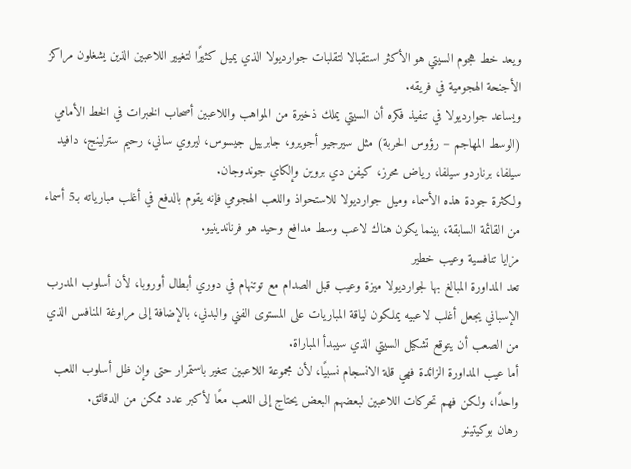ويعد خط هجوم السيتي هو الأكثر استقبالا لتقلبات جوارديولا الذي يميل كثيرًا لتغيير اللاعبين الذين يشغلون مراكز الأجنحة الهجومية في فريقه.
ويساعد جوارديولا في تنفيذ فكره أن السيتي يملك ذخيرة من المواهب واللاعبين أصحاب الخبرات في الخط الأمامي (الوسط المهاجم – رؤوس الحربة) مثل سيرجيو أجويرو، جابرييل جيسوس، ليروي ساني، رحيم سترلينج، دافيد سيلفا، برناردو سيلفا، رياض محرز، كيفن دي بروين وإلكاي جوندوجان.
ولكثرة جودة هذه الأسماء وميل جوارديولا للاستحواذ واللعب الهجومي فإنه يقوم بالدفع في أغلب مبارياته بـ5 أسماء من القائمة السابقة، بينما يكون هناك لاعب وسط مدافع وحيد هو فرناندينيو.
مزايا تنافسية وعيب خطير
تعد المداورة المبالغ بها لجوارديولا ميزة وعيب قبل الصدام مع توتنهام في دوري أبطال أوروبا، لأن أسلوب المدرب الإسباني يجعل أغلب لاعبيه يملكون لياقة المباريات على المستوى الفني والبدني، بالإضافة إلى مراوغة المنافس الذي من الصعب أن يتوقع تشكيل السيتي الذي سيبدأ المباراة.
أما عيب المداورة الزائدة فهي قلة الانسجام نسبيًا، لأن مجموعة اللاعبين تتغير باستمرار حتى وإن ظل أسلوب اللعب واحدًا، ولكن فهم تحركات اللاعبين لبعضهم البعض يحتاج إلى اللعب معًا لأكبر عدد ممكن من الدقائق.
رهان بوكيتينو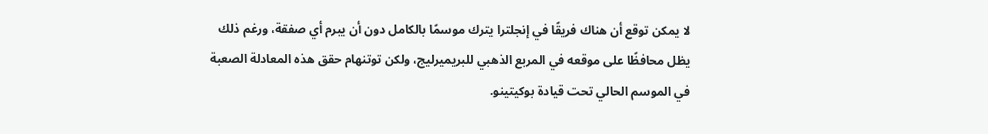لا يمكن توقع أن هناك فريقًا في إنجلترا يترك موسمًا بالكامل دون أن يبرم أي صفقة، ورغم ذلك يظل محافظًا على موقعه في المربع الذهبي للبريميرليج، ولكن توتنهام حقق هذه المعادلة الصعبة في الموسم الحالي تحت قيادة بوكيتينو.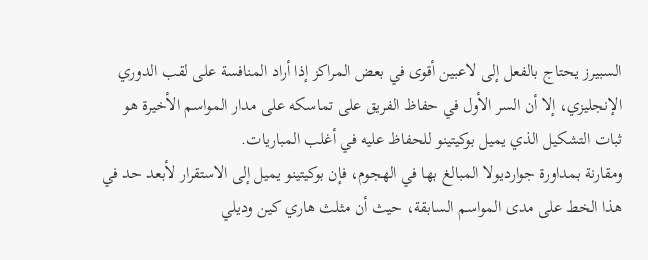السبيرز يحتاج بالفعل إلى لاعبين أقوى في بعض المراكز إذا أراد المنافسة على لقب الدوري الإنجليزي، إلا أن السر الأول في حفاظ الفريق على تماسكه على مدار المواسم الأخيرة هو ثبات التشكيل الذي يميل بوكيتينو للحفاظ عليه في أغلب المباريات.
ومقارنة بمداورة جوارديولا المبالغ بها في الهجوم، فإن بوكيتينو يميل إلى الاستقرار لأبعد حد في هذا الخط على مدى المواسم السابقة، حيث أن مثلث هاري كين وديلي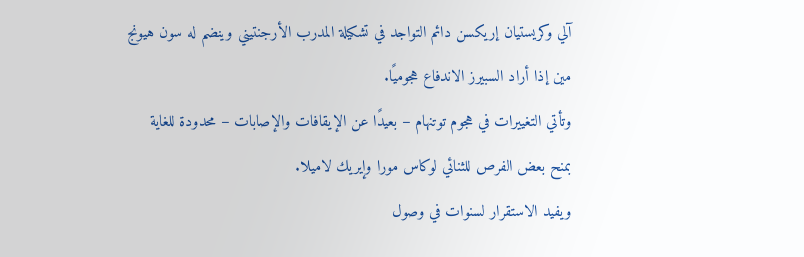آلي وكريستيان إريكسن دائم التواجد في تشكيلة المدرب الأرجنتيني وينضم له سون هيونج مين إذا أراد السبيرز الاندفاع هجوميًا.
وتأتي التغييرات في هجوم توتنهام – بعيدًا عن الإيقافات والإصابات – محدودة للغاية بمنح بعض الفرص للثنائي لوكاس مورا وإيريك لاميلا.
ويفيد الاستقرار لسنوات في وصول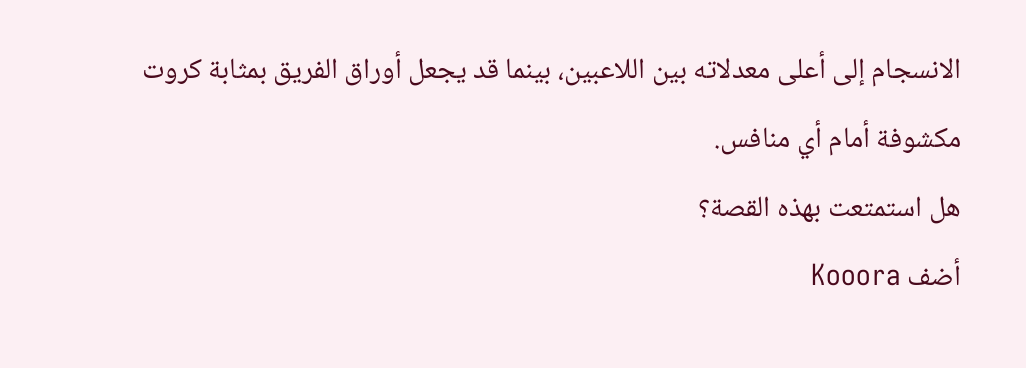الانسجام إلى أعلى معدلاته بين اللاعبين، بينما قد يجعل أوراق الفريق بمثابة كروت مكشوفة أمام أي منافس.
هل استمتعت بهذه القصة؟
أضف Kooora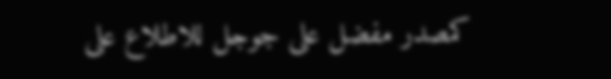كمصدر مفضل على جوجل للاطلاع على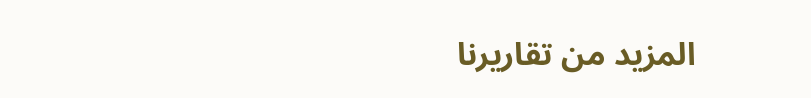المزيد من تقاريرنا